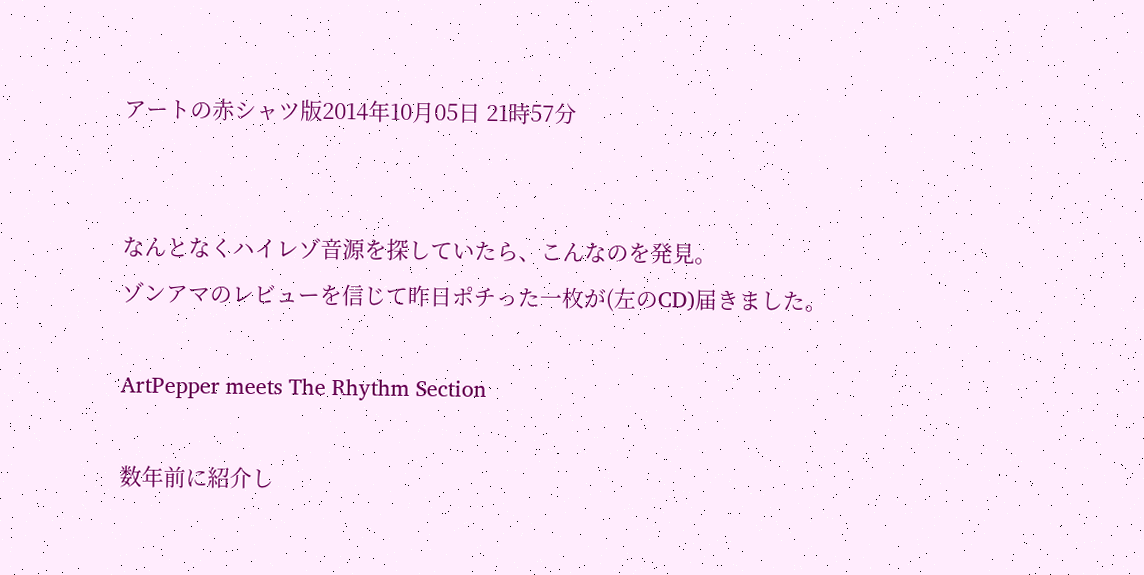アートの赤シャツ版2014年10月05日 21時57分


なんとなくハイレゾ音源を探していたら、こんなのを発見。
ゾンアマのレビューを信じて昨日ポチった一枚が(左のCD)届きました。

ArtPepper meets The Rhythm Section

数年前に紹介し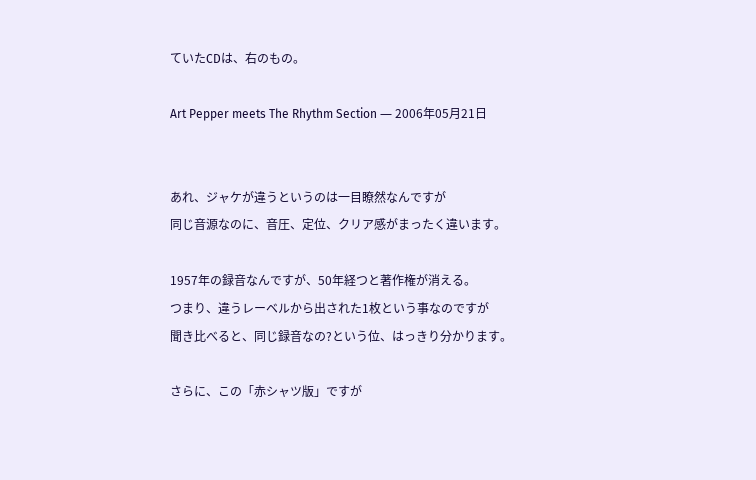ていたCDは、右のもの。

Art Pepper meets The Rhythm Section ― 2006年05月21日


あれ、ジャケが違うというのは一目瞭然なんですが
同じ音源なのに、音圧、定位、クリア感がまったく違います。

1957年の録音なんですが、50年経つと著作権が消える。
つまり、違うレーベルから出された1枚という事なのですが
聞き比べると、同じ録音なの?という位、はっきり分かります。

さらに、この「赤シャツ版」ですが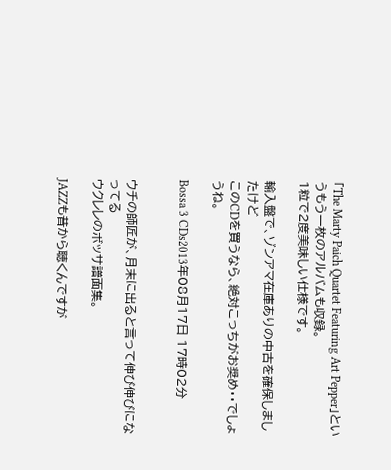「The Marty Paich Quartet Featuring Art Pepper」というもう一枚のアルバムも収録。
1粒で2度美味しい仕様です。

輸入盤で、ゾンアマ在庫ありの中古を確保しましたけど
このCDを買うなら、絶対こっちがお奨め・・でしょうね。

Bossa 3 CDs2013年08月17日 17時02分


ウチの師匠が、月末に出ると言って伸び伸びになってる
ウクレレのボッサ譜面集。

JAZZも昔から聴くんですが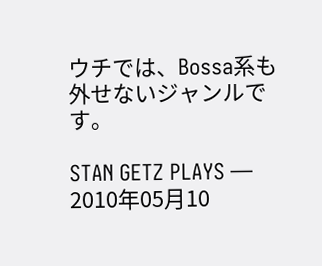ウチでは、Bossa系も外せないジャンルです。

STAN GETZ PLAYS ― 2010年05月10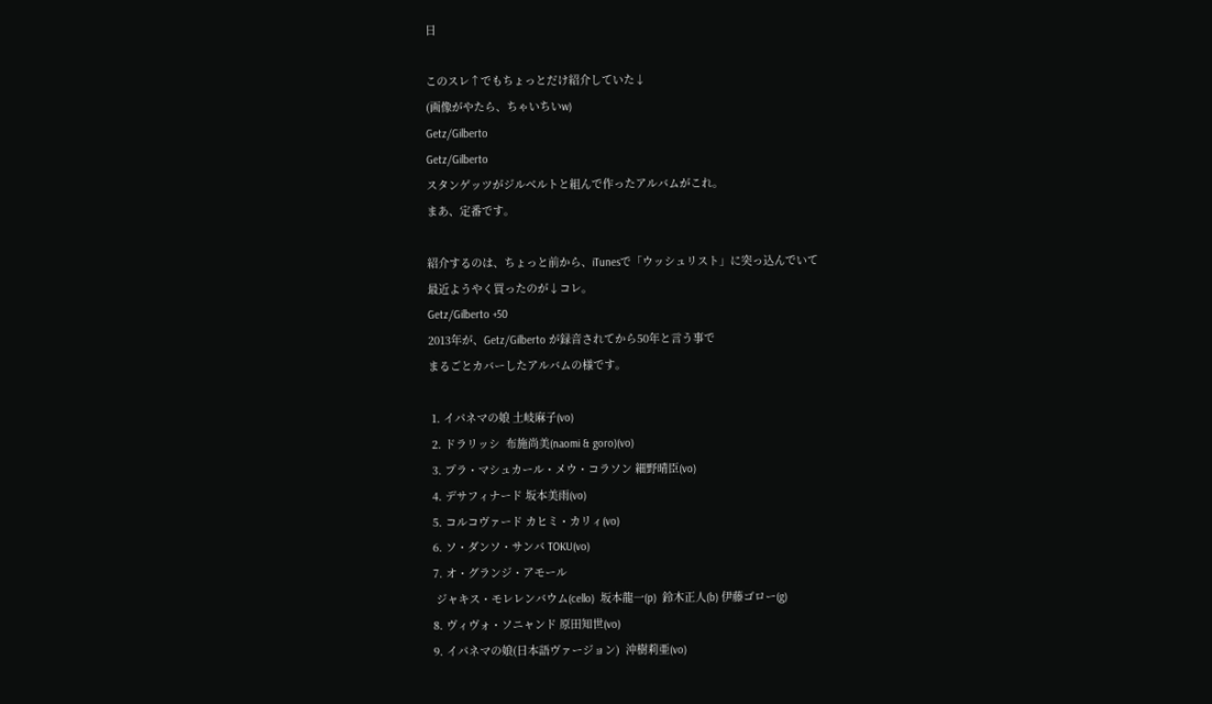日

このスレ↑でもちょっとだけ紹介していた↓
(画像がやたら、ちゃいちいw)
Getz/Gilberto
Getz/Gilberto
スタンゲッツがジルベルトと組んで作ったアルバムがこれ。
まあ、定番です。

紹介するのは、ちょっと前から、iTunesで「ウッシュリスト」に突っ込んでいて
最近ようやく買ったのが↓コレ。
Getz/Gilberto +50
2013年が、Getz/Gilberto が録音されてから50年と言う事で
まるごとカバーしたアルバムの様です。

 1. イパネマの娘 土岐麻子(vo)
 2. ドラリッシ  布施尚美(naomi & goro)(vo)
 3. プラ・マシュカール・メウ・コラソン 細野晴臣(vo)
 4. デサフィナード 坂本美雨(vo)
 5. コルコヴァード カヒミ・カリィ(vo)
 6. ソ・ダンソ・サンバ TOKU(vo)
 7. オ・グランジ・アモール
  ジャキス・モレレンバウム(cello)  坂本龍一(p)  鈴木正人(b) 伊藤ゴロー(g)
 8. ヴィヴォ・ソニャンド 原田知世(vo)
 9. イパネマの娘(日本語ヴァージョン)  沖樹莉亜(vo)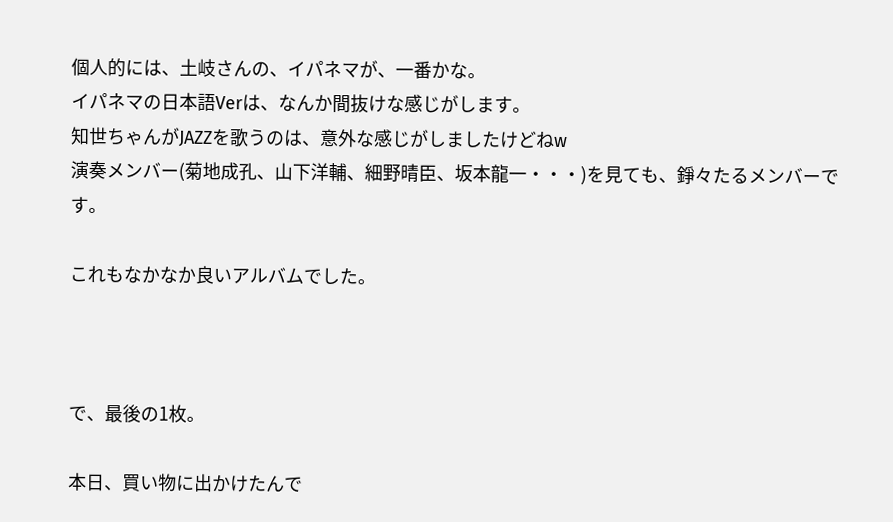個人的には、土岐さんの、イパネマが、一番かな。
イパネマの日本語Verは、なんか間抜けな感じがします。
知世ちゃんがJAZZを歌うのは、意外な感じがしましたけどねw
演奏メンバー(菊地成孔、山下洋輔、細野晴臣、坂本龍一・・・)を見ても、錚々たるメンバーです。

これもなかなか良いアルバムでした。



で、最後の1枚。

本日、買い物に出かけたんで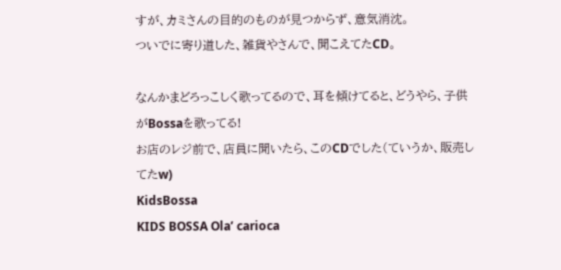すが、カミさんの目的のものが見つからず、意気消沈。
ついでに寄り道した、雑貨やさんで、聞こえてたCD。

なんかまどろっこしく歌ってるので、耳を傾けてると、どうやら、子供がBossaを歌ってる!
お店のレジ前で、店員に聞いたら、このCDでした(ていうか、販売してたw)
KidsBossa
KIDS BOSSA Ola’ carioca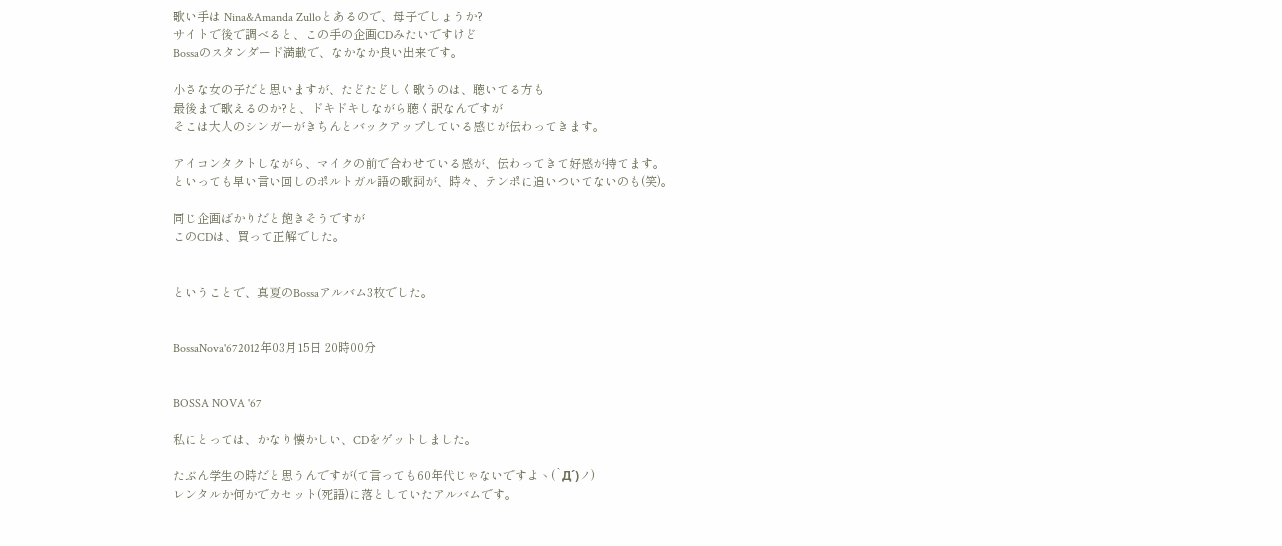歌い手は Nina&Amanda Zulloとあるので、母子でしょうか?
サイトで後で調べると、この手の企画CDみたいですけど
Bossaのスタンダード満載で、なかなか良い出来です。

小さな女の子だと思いますが、たどたどしく歌うのは、聴いてる方も
最後まで歌えるのか?と、ドキドキしながら聴く訳なんですが
そこは大人のシンガーがきちんとバックアップしている感じが伝わってきます。

アイコンタクトしながら、マイクの前で合わせている感が、伝わってきて好感が持てます。
といっても早い言い回しのポルトガル語の歌詞が、時々、テンポに追いついてないのも(笑)。

同じ企画ばかりだと飽きそうですが
このCDは、買って正解でした。


ということで、真夏のBossaアルバム3枚でした。


BossaNova'672012年03月15日 20時00分


BOSSA NOVA '67

私にとっては、かなり懐かしい、CDをゲットしました。

たぶん学生の時だと思うんですが(て言っても60年代じゃないですよヽ(`Д´)ノ)
レンタルか何かでカセット(死語)に落としていたアルバムです。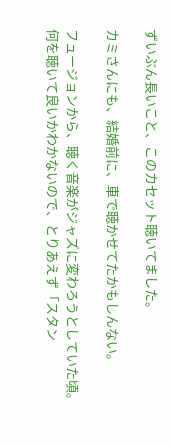ずいぶん長いこと、このカセット聴いてました。

カミさんにも、結婚前に、車で聴かせてたかもしんない。

フュージョンから、聴く音楽がジャズに変わろうとしていた頃。
何を聴いて良いかわかないので、とりあえず「スタン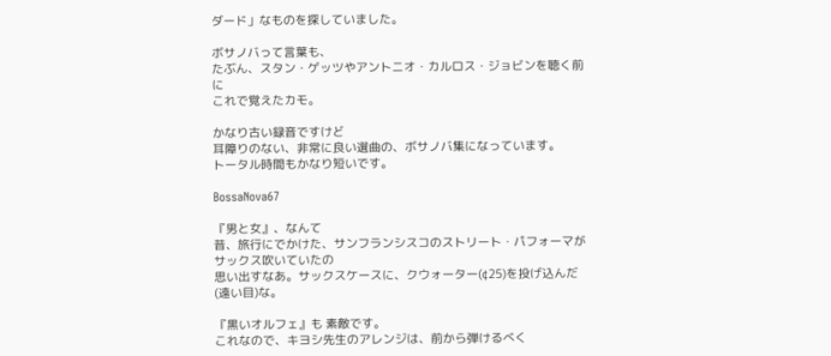ダード」なものを探していました。

ボサノバって言葉も、
たぶん、スタン・ゲッツやアントニオ・カルロス・ジョビンを聴く前に
これで覚えたカモ。

かなり古い録音ですけど
耳障りのない、非常に良い選曲の、ボサノバ集になっています。
トータル時間もかなり短いです。

BossaNova67

『男と女』、なんて
昔、旅行にでかけた、サンフランシスコのストリート・パフォーマがサックス吹いていたの
思い出すなあ。サックスケースに、クウォーター(¢25)を投げ込んだ(遠い目)な。

『黒いオルフェ』も 素敵です。
これなので、キヨシ先生のアレンジは、前から弾けるべく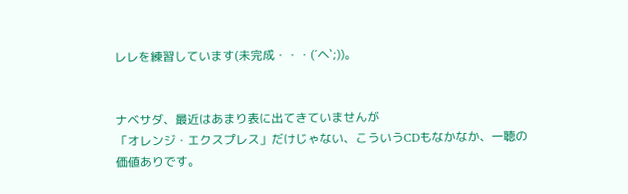レレを練習しています(未完成・・・(´ヘ`;))。


ナベサダ、最近はあまり表に出てきていませんが
「オレンジ・エクスプレス」だけじゃない、こういうCDもなかなか、一聴の価値ありです。